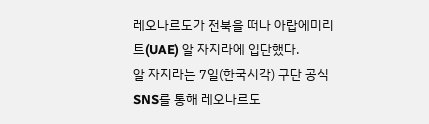레오나르도가 전북을 떠나 아랍에미리트(UAE) 알 자지라에 입단했다.
알 자지라는 7일(한국시각) 구단 공식 SNS를 통해 레오나르도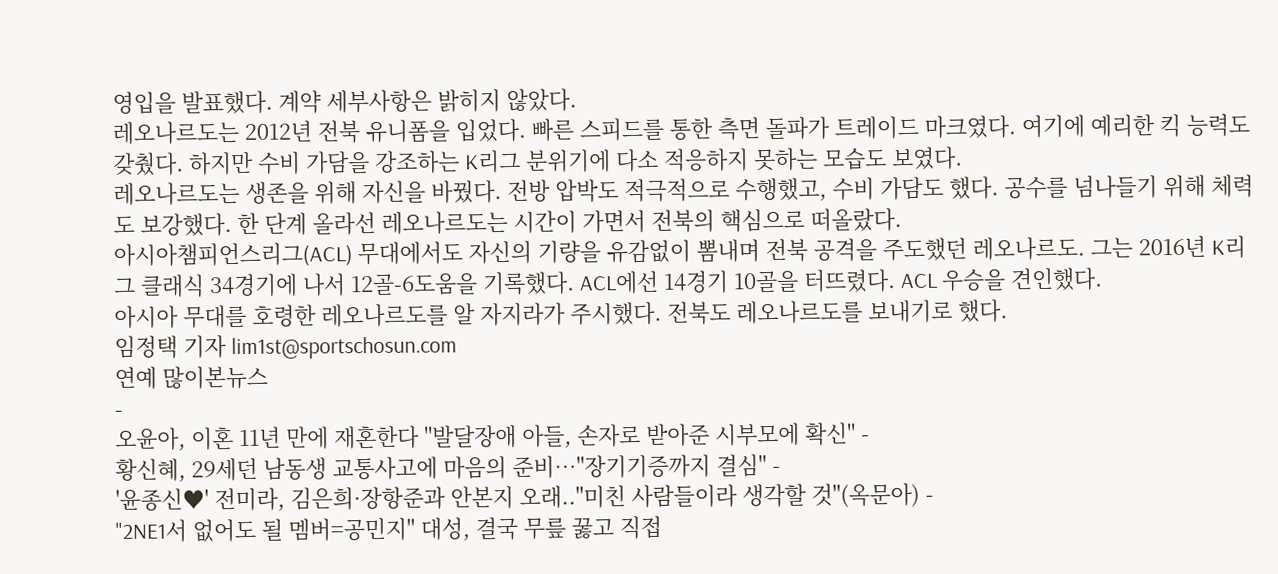영입을 발표했다. 계약 세부사항은 밝히지 않았다.
레오나르도는 2012년 전북 유니폼을 입었다. 빠른 스피드를 통한 측면 돌파가 트레이드 마크였다. 여기에 예리한 킥 능력도 갖췄다. 하지만 수비 가담을 강조하는 K리그 분위기에 다소 적응하지 못하는 모습도 보였다.
레오나르도는 생존을 위해 자신을 바꿨다. 전방 압박도 적극적으로 수행했고, 수비 가담도 했다. 공수를 넘나들기 위해 체력도 보강했다. 한 단계 올라선 레오나르도는 시간이 가면서 전북의 핵심으로 떠올랐다.
아시아챔피언스리그(ACL) 무대에서도 자신의 기량을 유감없이 뽐내며 전북 공격을 주도했던 레오나르도. 그는 2016년 K리그 클래식 34경기에 나서 12골-6도움을 기록했다. ACL에선 14경기 10골을 터뜨렸다. ACL 우승을 견인했다.
아시아 무대를 호령한 레오나르도를 알 자지라가 주시했다. 전북도 레오나르도를 보내기로 했다.
임정택 기자 lim1st@sportschosun.com
연예 많이본뉴스
-
오윤아, 이혼 11년 만에 재혼한다 "발달장애 아들, 손자로 받아준 시부모에 확신" -
황신혜, 29세던 남동생 교통사고에 마음의 준비…"장기기증까지 결심" -
'윤종신♥' 전미라, 김은희·장항준과 안본지 오래.."미친 사람들이라 생각할 것"(옥문아) -
"2NE1서 없어도 될 멤버=공민지" 대성, 결국 무릎 꿇고 직접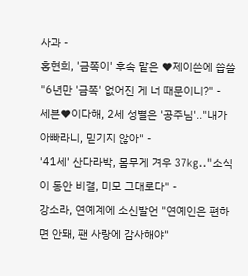사과 -
홍현희, '금쪽이' 후속 맡은 ♥제이쓴에 씁쓸 "6년만 '금쪽' 없어진 게 너 때문이니?" -
세븐♥이다해, 2세 성별은 '공주님'.."내가 아빠라니, 믿기지 않아" -
'41세' 산다라박, 몸무게 겨우 37kg.."소식이 동안 비결, 미모 그대로다" -
강소라, 연예계에 소신발언 "연예인은 편하면 안돼, 팬 사랑에 감사해야"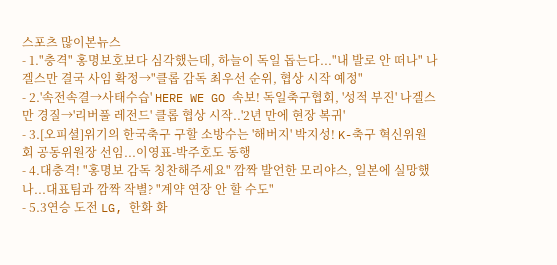스포츠 많이본뉴스
- 1."충격" 홍명보호보다 심각했는데, 하늘이 독일 돕는다..."내 발로 안 떠나" 나겔스만 결국 사임 확정→"클롭 감독 최우선 순위, 협상 시작 예정"
- 2.'속전속결→사태수습' HERE WE GO 속보! 독일축구협회, '성적 부진' 나겔스만 경질→'리버풀 레전드' 클롭 협상 시작..'2년 만에 현장 복귀'
- 3.[오피셜]위기의 한국축구 구할 소방수는 '해버지' 박지성! K-축구 혁신위원회 공동위원장 선임...이영표-박주호도 동행
- 4.대충격! "홍명보 감독 칭찬해주세요" 깜짝 발언한 모리야스, 일본에 실망했나...대표팀과 깜짝 작별? "계약 연장 안 할 수도"
- 5.3연승 도전 LG, 한화 화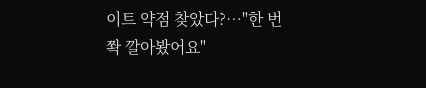이트 약점 찾았다?…"한 번 쫙 깔아봤어요"